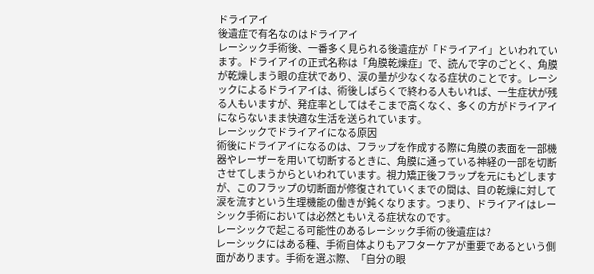ドライアイ
後遺症で有名なのはドライアイ
レーシック手術後、一番多く見られる後遺症が「ドライアイ」といわれています。ドライアイの正式名称は「角膜乾燥症」で、読んで字のごとく、角膜が乾燥しまう眼の症状であり、涙の量が少なくなる症状のことです。レーシックによるドライアイは、術後しばらくで終わる人もいれば、一生症状が残る人もいますが、発症率としてはそこまで高くなく、多くの方がドライアイにならないまま快適な生活を送られています。
レーシックでドライアイになる原因
術後にドライアイになるのは、フラップを作成する際に角膜の表面を一部機器やレーザーを用いて切断するときに、角膜に通っている神経の一部を切断させてしまうからといわれています。視力矯正後フラップを元にもどしますが、このフラップの切断面が修復されていくまでの間は、目の乾燥に対して涙を流すという生理機能の働きが鈍くなります。つまり、ドライアイはレーシック手術においては必然ともいえる症状なのです。
レーシックで起こる可能性のあるレーシック手術の後遺症は?
レーシックにはある種、手術自体よりもアフターケアが重要であるという側面があります。手術を選ぶ際、「自分の眼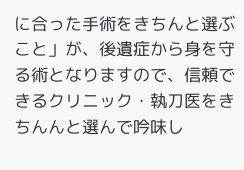に合った手術をきちんと選ぶこと」が、後遺症から身を守る術となりますので、信頼できるクリニック・執刀医をきちんんと選んで吟味し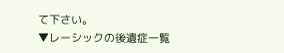て下さい。
▼レーシックの後遺症一覧